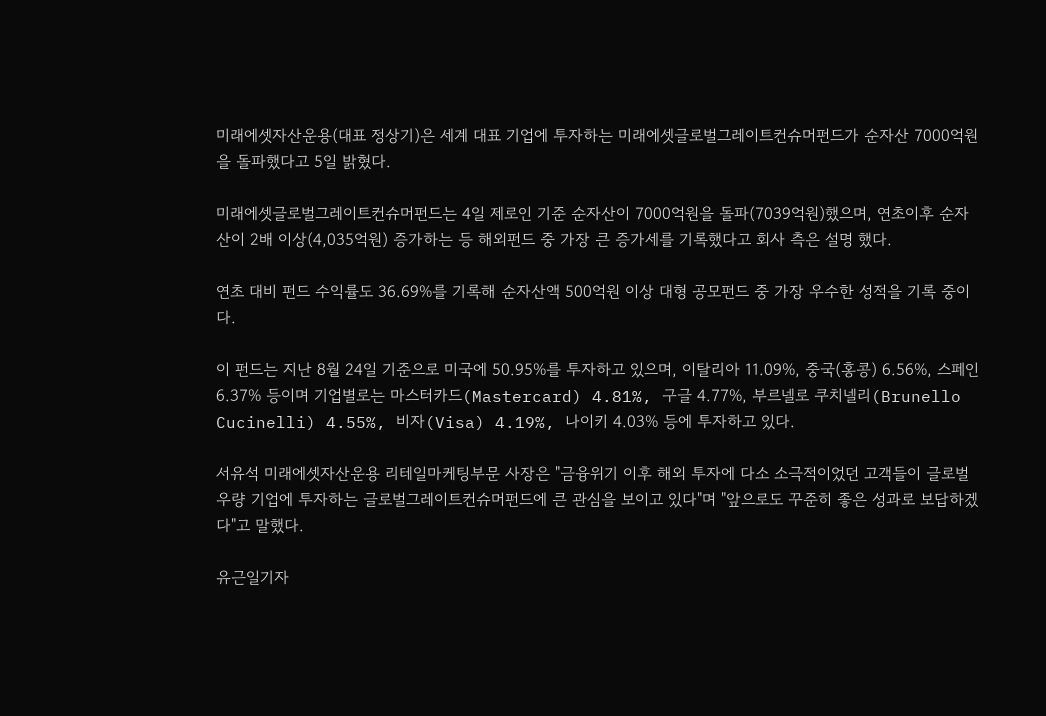미래에셋자산운용(대표 정상기)은 세계 대표 기업에 투자하는 미래에셋글로벌그레이트컨슈머펀드가 순자산 7000억원을 돌파했다고 5일 밝혔다.

미래에셋글로벌그레이트컨슈머펀드는 4일 제로인 기준 순자산이 7000억원을 돌파(7039억원)했으며, 연초이후 순자산이 2배 이상(4,035억원) 증가하는 등 해외펀드 중 가장 큰 증가세를 기록했다고 회사 측은 설명 했다.

연초 대비 펀드 수익률도 36.69%를 기록해 순자산액 500억원 이상 대형 공모펀드 중 가장 우수한 성적을 기록 중이다.

이 펀드는 지난 8월 24일 기준으로 미국에 50.95%를 투자하고 있으며, 이탈리아 11.09%, 중국(홍콩) 6.56%, 스페인 6.37% 등이며 기업별로는 마스터카드(Mastercard) 4.81%, 구글 4.77%, 부르넬로 쿠치넬리(Brunello Cucinelli) 4.55%, 비자(Visa) 4.19%, 나이키 4.03% 등에 투자하고 있다.

서유석 미래에셋자산운용 리테일마케팅부문 사장은 "금융위기 이후 해외 투자에 다소 소극적이었던 고객들이 글로벌 우량 기업에 투자하는 글로벌그레이트컨슈머펀드에 큰 관심을 보이고 있다"며 "앞으로도 꾸준히 좋은 성과로 보답하겠다"고 말했다.

유근일기자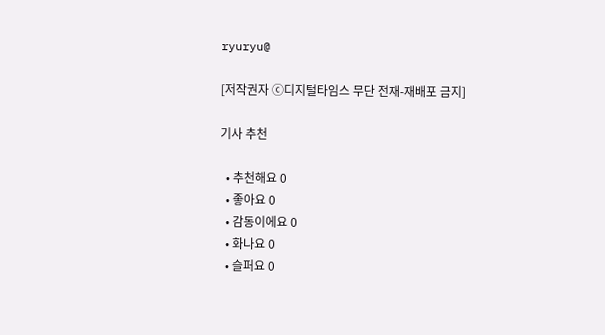ryuryu@

[저작권자 ⓒ디지털타임스 무단 전재-재배포 금지]

기사 추천

  • 추천해요 0
  • 좋아요 0
  • 감동이에요 0
  • 화나요 0
  • 슬퍼요 0